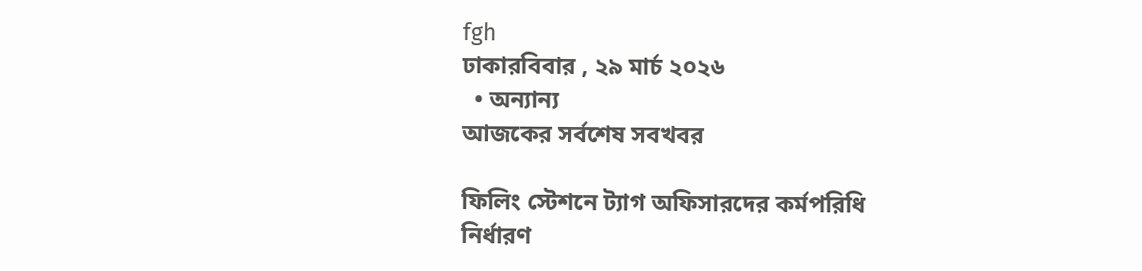fgh
ঢাকারবিবার , ২৯ মার্চ ২০২৬
  • অন্যান্য
আজকের সর্বশেষ সবখবর

ফিলিং স্টেশনে ট্যাগ অফিসারদের কর্মপরিধি নির্ধারণ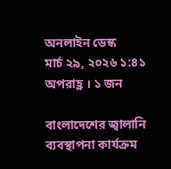অনলাইন ডেস্ক
মার্চ ২৯, ২০২৬ ১:৪১ অপরাহ্ণ । ১ জন

বাংলাদেশের জ্বালানি ব্যবস্থাপনা কার্যক্রম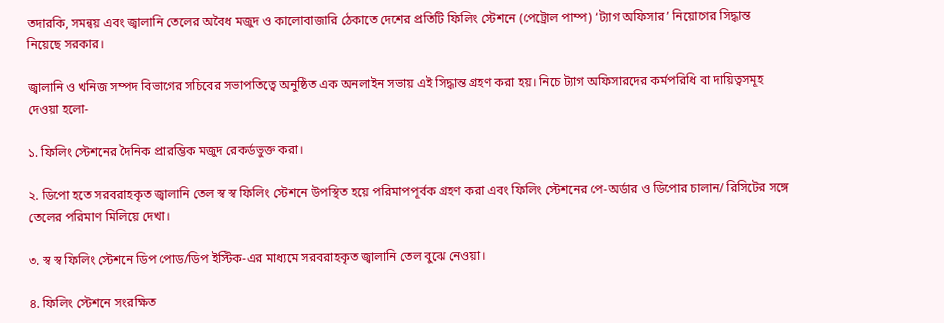তদারকি, সমন্বয় এবং জ্বালানি তেলের অবৈধ মজুদ ও কালোবাজারি ঠেকাতে দেশের প্রতিটি ফিলিং স্টেশনে (পেট্রোল পাম্প) ‘ট্যাগ অফিসার’ নিয়োগের সিদ্ধান্ত নিয়েছে সরকার।

জ্বালানি ও খনিজ সম্পদ বিভাগের সচিবের সভাপতিত্বে অনুষ্ঠিত এক অনলাইন সভায় এই সিদ্ধান্ত গ্রহণ করা হয়। নিচে ট্যাগ অফিসারদের কর্মপরিধি বা দায়িত্বসমূহ দেওয়া হলো-

১. ফিলিং স্টেশনের দৈনিক প্রারম্ভিক মজুদ রেকর্ডভুক্ত করা।

২. ডিপো হতে সরবরাহকৃত জ্বালানি তেল স্ব স্ব ফিলিং স্টেশনে উপস্থিত হয়ে পরিমাপপূর্বক গ্রহণ করা এবং ফিলিং স্টেশনের পে-অর্ডার ও ডিপোর চালান/ রিসিটের সঙ্গে তেলের পরিমাণ মিলিয়ে দেখা।

৩. স্ব স্ব ফিলিং স্টেশনে ডিপ পোড/ডিপ ইস্টিক-এর মাধ্যমে সরবরাহকৃত জ্বালানি তেল বুঝে নেওয়া।

৪. ফিলিং স্টেশনে সংরক্ষিত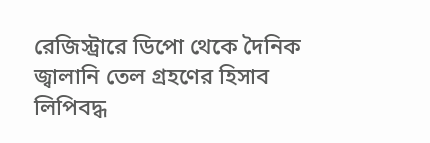রেজিস্ট্রারে ডিপো থেকে দৈনিক জ্বালানি তেল গ্রহণের হিসাব লিপিবদ্ধ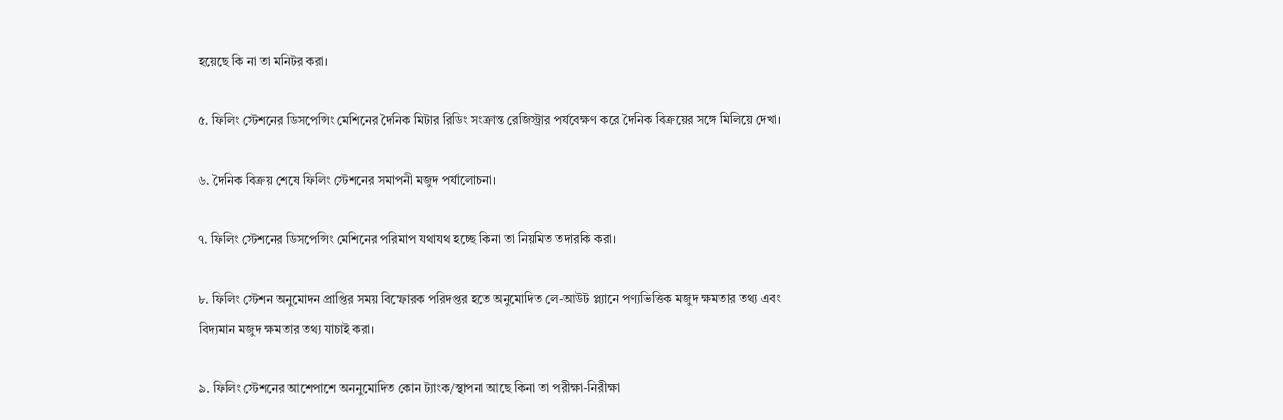হয়েছে কি না তা মনিটর করা।

৫. ফিলিং স্টেশনের ডিসপেন্সিং মেশিনের দৈনিক মিটার রিডিং সংক্রান্ত রেজিস্ট্রার পর্যবেক্ষণ করে দৈনিক বিক্রয়ের সঙ্গে মিলিয়ে দেখা।

৬. দৈনিক বিক্রয় শেষে ফিলিং স্টেশনের সমাপনী মজুদ পর্যালোচনা।

৭. ফিলিং স্টেশনের ডিসপেন্সিং মেশিনের পরিমাপ যথাযথ হচ্ছে কিনা তা নিয়মিত তদারকি করা।

৮. ফিলিং স্টেশন অনুমোদন প্রাপ্তির সময় বিস্ফোরক পরিদপ্তর হতে অনুমোদিত লে-আউট প্ল্যানে পণ্যভিত্তিক মজুদ ক্ষমতার তথ্য এবং বিদ্যমান মজুদ ক্ষমতার তথ্য যাচাই করা।

৯. ফিলিং স্টেশনের আশেপাশে অননুমোদিত কোন ট্যাংক/স্থাপনা আছে কিনা তা পরীক্ষা-নিরীক্ষা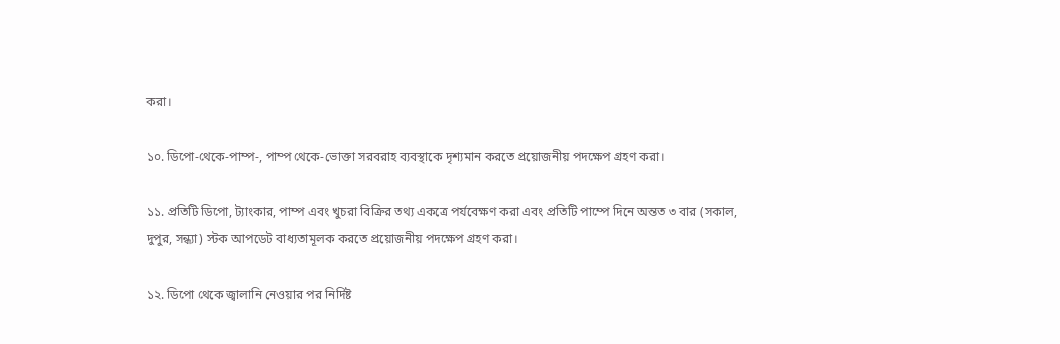করা।

১০. ডিপো-থেকে-পাম্প-, পাম্প থেকে-ভোক্তা সরবরাহ ব্যবস্থাকে দৃশ্যমান করতে প্রয়োজনীয় পদক্ষেপ গ্রহণ করা।

১১. প্রতিটি ডিপো, ট্যাংকার, পাম্প এবং খুচরা বিক্রির তথ্য একত্রে পর্যবেক্ষণ করা এবং প্রতিটি পাম্পে দিনে অন্তত ৩ বার (সকাল, দুপুর, সন্ধ্যা) স্টক আপডেট বাধ্যতামূলক করতে প্রয়োজনীয় পদক্ষেপ গ্রহণ করা।

১২. ডিপো থেকে জ্বালানি নেওয়ার পর নির্দিষ্ট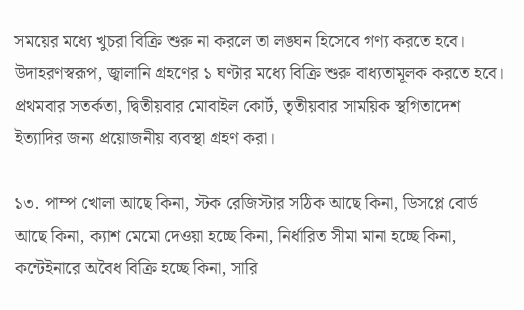সময়ের মধ্যে খুচরা বিক্রি শুরু না করলে তা লঙ্ঘন হিসেবে গণ্য করতে হবে। উদাহরণস্বরূপ, জ্বালানি গ্রহণের ১ ঘণ্টার মধ্যে বিক্রি শুরু বাধ্যতামূলক করতে হবে। প্রথমবার সতর্কতা, দ্বিতীয়বার মোবাইল কোর্ট, তৃতীয়বার সাময়িক স্থগিতাদেশ ইত্যাদির জন্য প্রয়োজনীয় ব্যবস্থা গ্রহণ করা।

১৩. পাম্প খোলা আছে কিনা, স্টক রেজিস্টার সঠিক আছে কিনা, ডিসপ্লে বোর্ড আছে কিনা, ক্যাশ মেমো দেওয়া হচ্ছে কিনা, নির্ধারিত সীমা মানা হচ্ছে কিনা, কন্টেইনারে অবৈধ বিক্রি হচ্ছে কিনা, সারি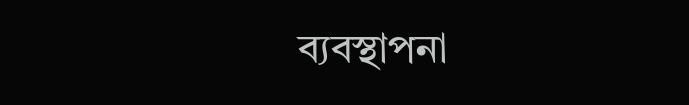ব্যবস্থাপনা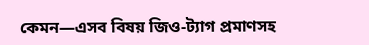কেমন—এসব বিষয় জিও-ট্যাগ প্রমাণসহ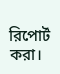রিপোর্ট করা।